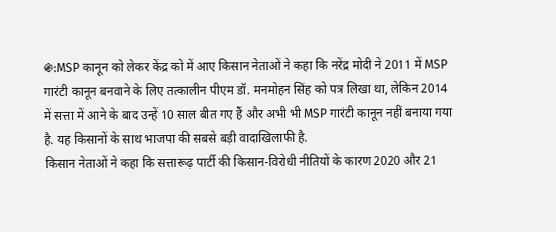֍:MSP कानून को लेकर केंद्र को में आए किसान नेताओं ने कहा कि नरेंद्र मोदी ने 2011 में MSP गारंटी कानून बनवाने के लिए तत्कालीन पीएम डॉ. मनमोहन सिंह को पत्र लिखा था, लेकिन 2014 में सत्ता में आने के बाद उन्हें 10 साल बीत गए हैं और अभी भी MSP गारंटी कानून नहीं बनाया गया है. यह किसानों के साथ भाजपा की सबसे बड़ी वादाखिलाफी है.
किसान नेताओं ने कहा कि सत्तारूढ़ पार्टी की किसान-विरोधी नीतियों के कारण 2020 और 21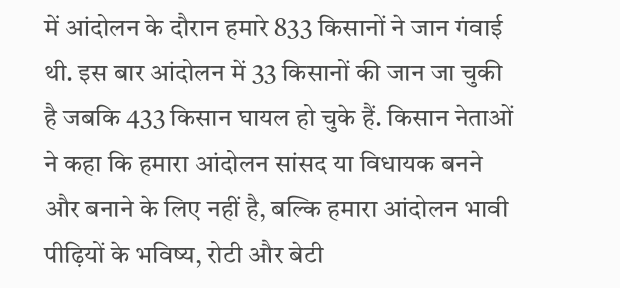में आंदोलन के दौरान हमारे 833 किसानों ने जान गंवाई थी. इस बार आंदोलन में 33 किसानों की जान जा चुकी है जबकि 433 किसान घायल हो चुके हैं. किसान नेताओं ने कहा कि हमारा आंदोलन सांसद या विधायक बनने और बनाने के लिए नहीं है, बल्कि हमारा आंदोलन भावी पीढ़ियों के भविष्य, रोटी और बेटी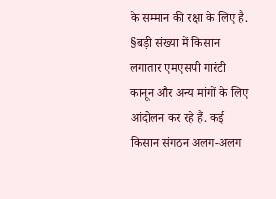के सम्मान की रक्षा के लिए है.
§बड़ी संख्या में किसान लगातार एमएसपी गारंटी कानून और अन्य मांगों के लिए आंदोलन कर रहे हैं. कई किसान संगठन अलग-अलग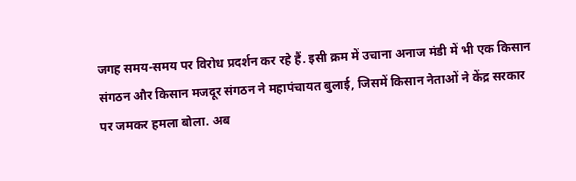जगह समय-समय पर विरोध प्रदर्शन कर रहे हैं. इसी क्रम में उचाना अनाज मंडी में भी एक किसान संगठन और किसान मजदूर संगठन ने महापंचायत बुलाई, जिसमें किसान नेताओं ने केंद्र सरकार पर जमकर हमला बोला. अब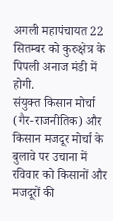अगली महापंचायत 22 सितम्बर को कुरुक्षेत्र के पिपली अनाज मंडी में होगी.
संयुक्त किसान मोर्चा (गैर-राजनीतिक) और किसान मजदूर मोर्चा के बुलावे पर उचाना में रविवार को किसानों और मजदूरों की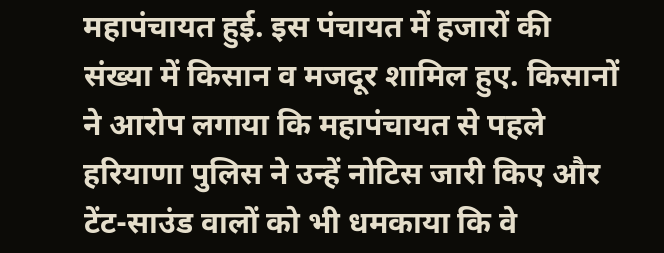महापंचायत हुई. इस पंचायत में हजारों की संख्या में किसान व मजदूर शामिल हुए. किसानों ने आरोप लगाया कि महापंचायत से पहले हरियाणा पुलिस ने उन्हें नोटिस जारी किए और टेंट-साउंड वालों को भी धमकाया कि वे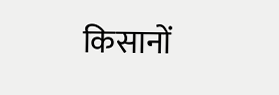किसानों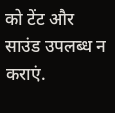को टेंट और साउंड उपलब्ध न कराएं.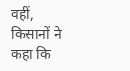वहीं, किसानों ने कहा कि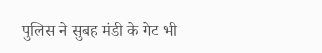पुलिस ने सुबह मंडी के गेट भी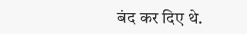बंद कर दिए थे.